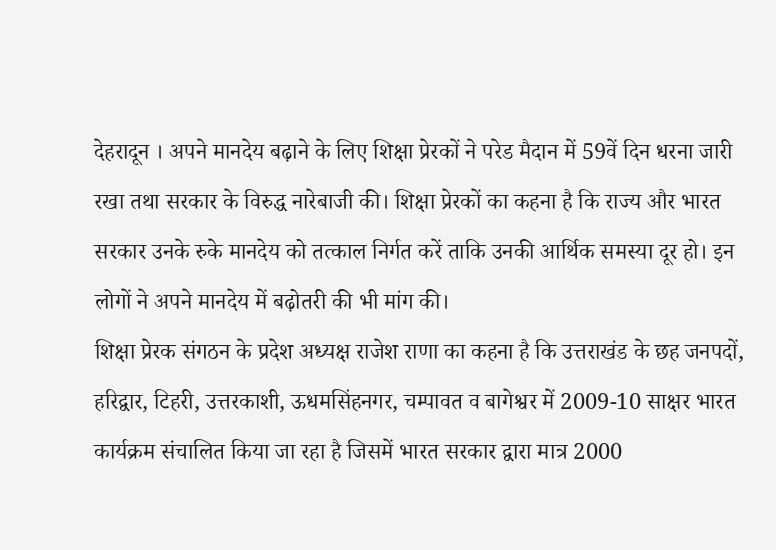देहरादून । अपने मानदेय बढ़ाने के लिए शिक्षा प्रेरकों ने परेड मैदान में 59वें दिन धरना जारी रखा तथा सरकार के विरुद्ध नारेबाजी की। शिक्षा प्रेरकों का कहना है कि राज्य और भारत सरकार उनके रुके मानदेय को तत्काल निर्गत करें ताकि उनकी आर्थिक समस्या दूर हो। इन लोगों ने अपने मानदेय में बढ़ोतरी की भी मांग की।
शिक्षा प्रेरक संगठन के प्रदेश अध्यक्ष राजेश राणा का कहना है कि उत्तराखंड के छह जनपदों, हरिद्वार, टिहरी, उत्तरकाशी, ऊधमसिंहनगर, चम्पावत व बागेश्वर में 2009-10 साक्षर भारत कार्यक्रम संचालित किया जा रहा है जिसमें भारत सरकार द्वारा मात्र 2000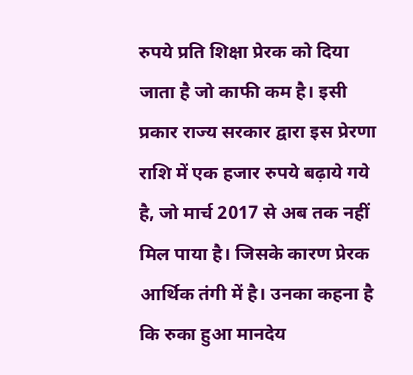रुपये प्रति शिक्षा प्रेरक को दिया जाता है जो काफी कम है। इसी प्रकार राज्य सरकार द्वारा इस प्रेरणा राशि में एक हजार रुपये बढ़ाये गये है, जो मार्च 2017 से अब तक नहीं मिल पाया है। जिसके कारण प्रेरक आर्थिक तंगी में है। उनका कहना है कि रुका हुआ मानदेय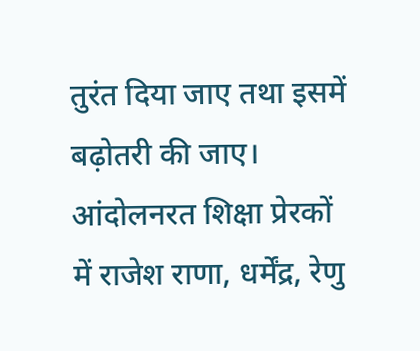तुरंत दिया जाए तथा इसमें बढ़ोतरी की जाए। आंदोलनरत शिक्षा प्रेरकों में राजेश राणा, धर्मेंद्र, रेणु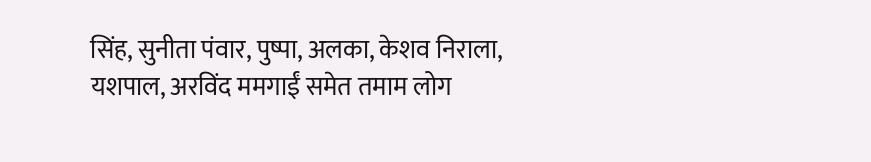सिंह, सुनीता पंवार, पुष्पा, अलका, केशव निराला, यशपाल, अरविंद ममगाईं समेत तमाम लोग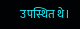उपस्थित थे।